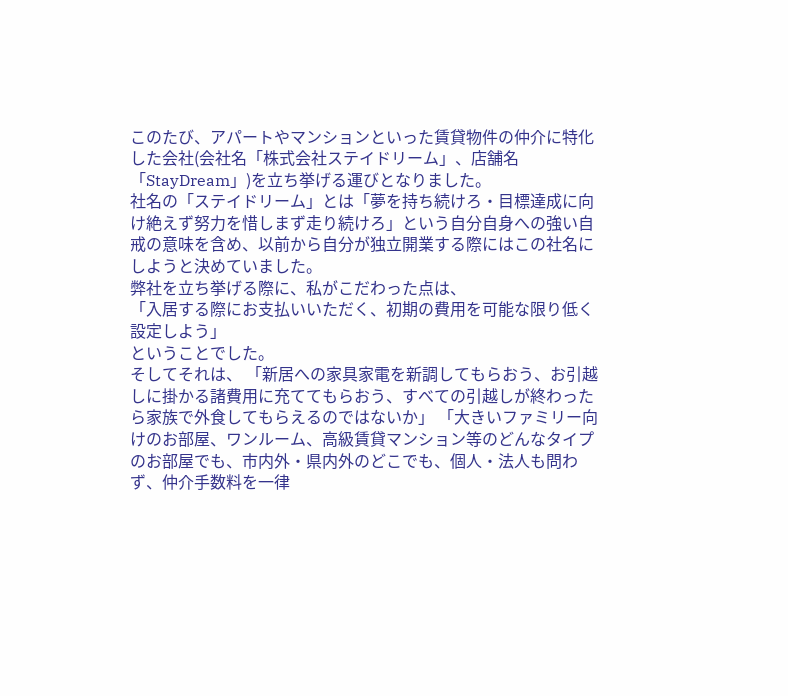このたび、アパートやマンションといった賃貸物件の仲介に特化した会社(会社名「株式会社ステイドリーム」、店舗名「StayDream」)を立ち挙げる運びとなりました。
社名の「ステイドリーム」とは「夢を持ち続けろ・目標達成に向け絶えず努力を惜しまず走り続けろ」という自分自身への強い自戒の意味を含め、以前から自分が独立開業する際にはこの社名にしようと決めていました。
弊社を立ち挙げる際に、私がこだわった点は、
「入居する際にお支払いいただく、初期の費用を可能な限り低く設定しよう」
ということでした。
そしてそれは、 「新居への家具家電を新調してもらおう、お引越しに掛かる諸費用に充ててもらおう、すべての引越しが終わったら家族で外食してもらえるのではないか」 「大きいファミリー向けのお部屋、ワンルーム、高級賃貸マンション等のどんなタイプのお部屋でも、市内外・県内外のどこでも、個人・法人も問わず、仲介手数料を一律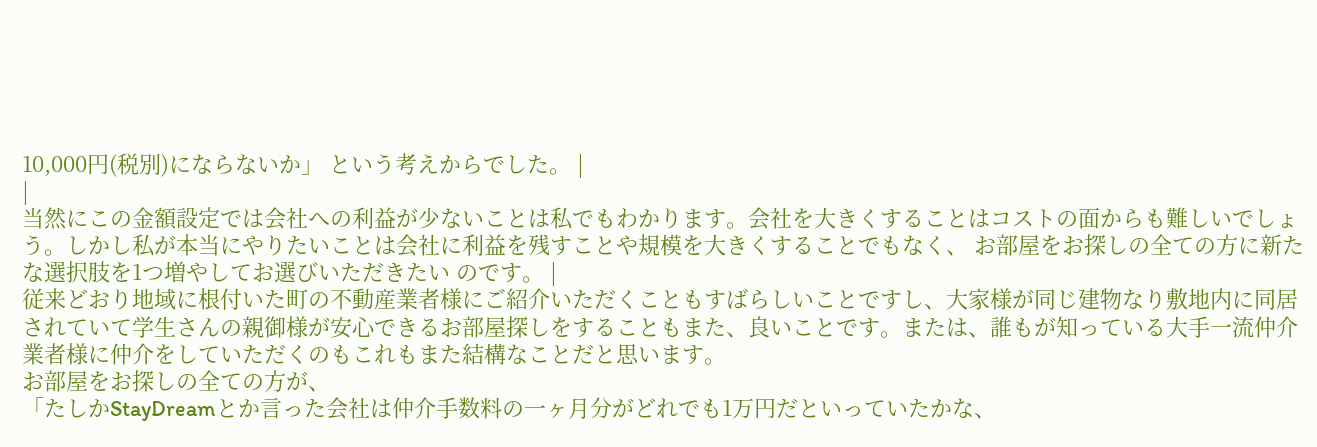10,000円(税別)にならないか」 という考えからでした。 |
|
当然にこの金額設定では会社への利益が少ないことは私でもわかります。会社を大きくすることはコストの面からも難しいでしょう。しかし私が本当にやりたいことは会社に利益を残すことや規模を大きくすることでもなく、 お部屋をお探しの全ての方に新たな選択肢を1つ増やしてお選びいただきたい のです。 |
従来どおり地域に根付いた町の不動産業者様にご紹介いただくこともすばらしいことですし、大家様が同じ建物なり敷地内に同居されていて学生さんの親御様が安心できるお部屋探しをすることもまた、良いことです。または、誰もが知っている大手一流仲介業者様に仲介をしていただくのもこれもまた結構なことだと思います。
お部屋をお探しの全ての方が、
「たしかStayDreamとか言った会社は仲介手数料の一ヶ月分がどれでも1万円だといっていたかな、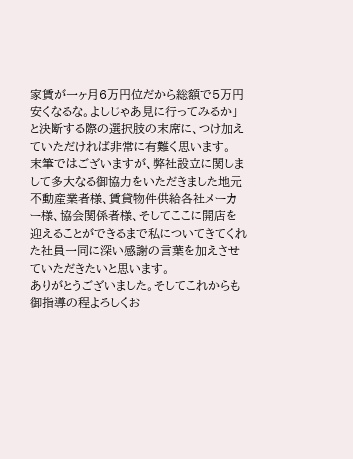家賃が一ヶ月6万円位だから総額で5万円安くなるな。よしじゃあ見に行ってみるか」
と決断する際の選択肢の末席に、つけ加えていただければ非常に有難く思います。
末筆ではございますが、弊社設立に関しまして多大なる御協力をいただきました地元不動産業者様、賃貸物件供給各社メーカー様、協会関係者様、そしてここに開店を迎えることができるまで私についてきてくれた社員一同に深い感謝の言葉を加えさせていただきたいと思います。
ありがとうございました。そしてこれからも御指導の程よろしくお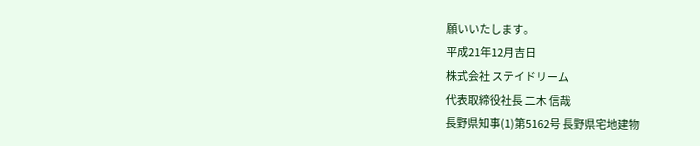願いいたします。
平成21年12月吉日
株式会社 ステイドリーム
代表取締役社長 二木 信哉
長野県知事(1)第5162号 長野県宅地建物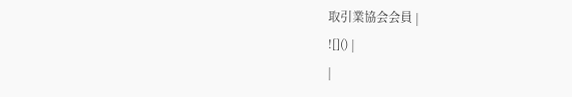取引業協会会員 |
![]() |
|